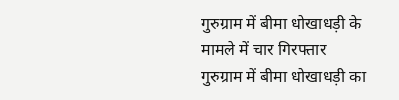गुरुग्राम में बीमा धोखाधड़ी के मामले में चार गिरफ्तार
गुरुग्राम में बीमा धोखाधड़ी का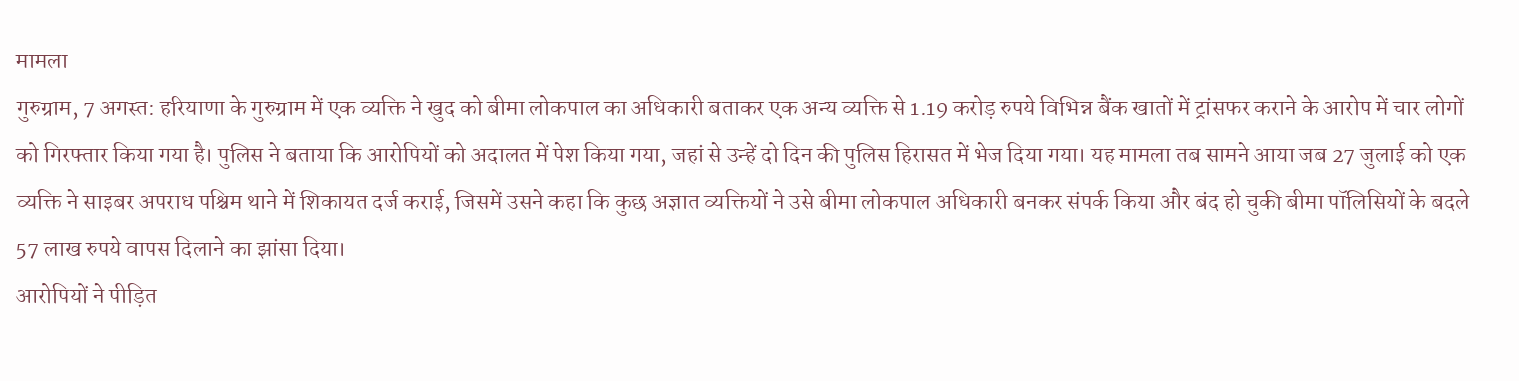मामला
गुरुग्राम, 7 अगस्त: हरियाणा के गुरुग्राम में एक व्यक्ति ने खुद को बीमा लोकपाल का अधिकारी बताकर एक अन्य व्यक्ति से 1.19 करोड़ रुपये विभिन्न बैंक खातों में ट्रांसफर कराने के आरोप में चार लोगों को गिरफ्तार किया गया है। पुलिस ने बताया कि आरोपियों को अदालत में पेश किया गया, जहां से उन्हें दो दिन की पुलिस हिरासत में भेज दिया गया। यह मामला तब सामने आया जब 27 जुलाई को एक व्यक्ति ने साइबर अपराध पश्चिम थाने में शिकायत दर्ज कराई, जिसमें उसने कहा कि कुछ अज्ञात व्यक्तियों ने उसे बीमा लोकपाल अधिकारी बनकर संपर्क किया और बंद हो चुकी बीमा पॉलिसियों के बदले 57 लाख रुपये वापस दिलाने का झांसा दिया।
आरोपियों ने पीड़ित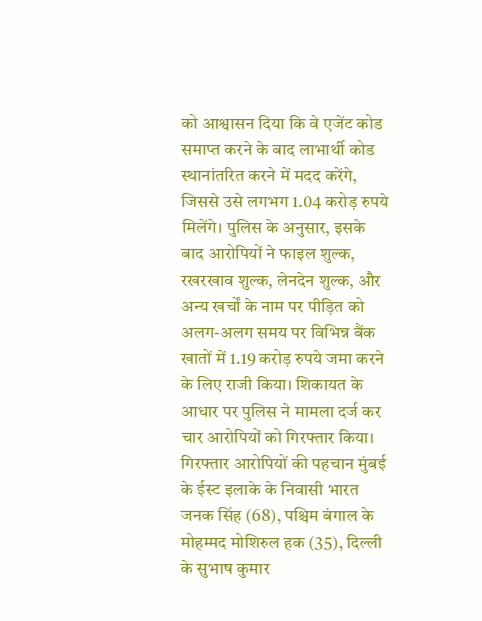को आश्वासन दिया कि वे एजेंट कोड समाप्त करने के बाद लाभार्थी कोड स्थानांतरित करने में मदद करेंगे, जिससे उसे लगभग 1.04 करोड़ रुपये मिलेंगे। पुलिस के अनुसार, इसके बाद आरोपियों ने फाइल शुल्क, रखरखाव शुल्क, लेनदेन शुल्क, और अन्य खर्चों के नाम पर पीड़ित को अलग-अलग समय पर विभिन्न बैंक खातों में 1.19 करोड़ रुपये जमा करने के लिए राजी किया। शिकायत के आधार पर पुलिस ने मामला दर्ज कर चार आरोपियों को गिरफ्तार किया।
गिरफ्तार आरोपियों की पहचान मुंबई के ईस्ट इलाके के निवासी भारत जनक सिंह (68), पश्चिम बंगाल के मोहम्मद मोशिरुल हक (35), दिल्ली के सुभाष कुमार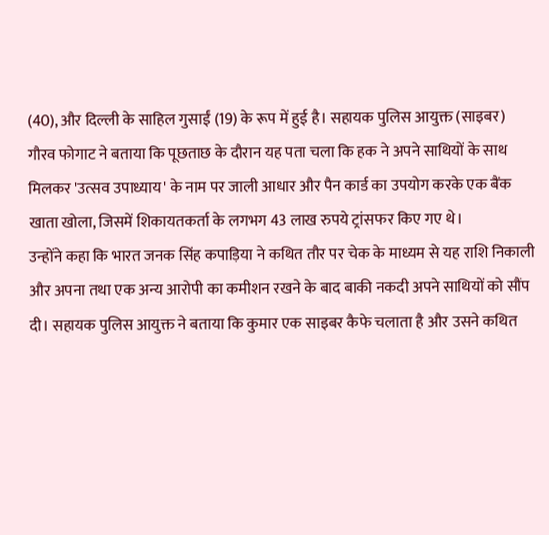(40), और दिल्ली के साहिल गुसाईं (19) के रूप में हुई है। सहायक पुलिस आयुक्त (साइबर) गौरव फोगाट ने बताया कि पूछताछ के दौरान यह पता चला कि हक ने अपने साथियों के साथ मिलकर 'उत्सव उपाध्याय' के नाम पर जाली आधार और पैन कार्ड का उपयोग करके एक बैंक खाता खोला, जिसमें शिकायतकर्ता के लगभग 43 लाख रुपये ट्रांसफर किए गए थे।
उन्होंने कहा कि भारत जनक सिंह कपाड़िया ने कथित तौर पर चेक के माध्यम से यह राशि निकाली और अपना तथा एक अन्य आरोपी का कमीशन रखने के बाद बाकी नकदी अपने साथियों को सौंप दी। सहायक पुलिस आयुक्त ने बताया कि कुमार एक साइबर कैफे चलाता है और उसने कथित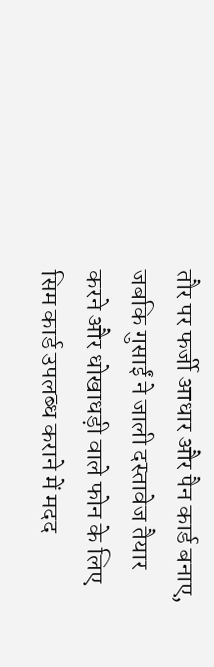तौर पर फर्जी आधार और पैन कार्ड बनाए, जबकि गुसाईं ने जाली दस्तावेज तैयार करने और धोखाधड़ी वाले फोन के लिए सिम कार्ड उपलब्ध कराने में मदद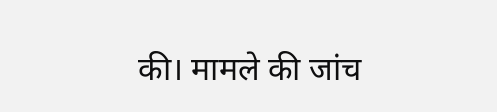की। मामले की जांच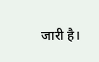जारी है।